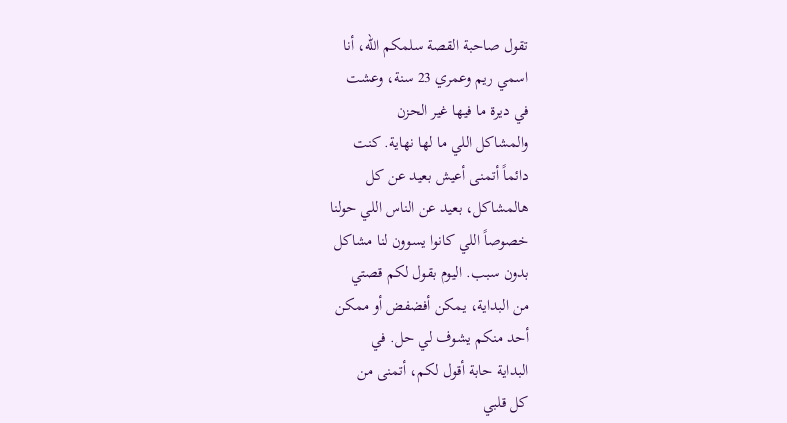تقول صاحبة القصة سلمكم الله، أنا
اسمي ريم وعمري 23 سنة، وعشت
في ديرة ما فيها غير الحزن
والمشاكل اللي ما لها نهاية. كنت
دائماً أتمنى أعيش بعيد عن كل
هالمشاكل، بعيد عن الناس اللي حولنا
خصوصاً اللي كانوا يسوون لنا مشاكل
بدون سبب. اليوم بقول لكم قصتي
من البداية، يمكن أفضفض أو ممكن
أحد منكم يشوف لي حل. في
البداية حابة أقول لكم، أتمنى من
كل قلبي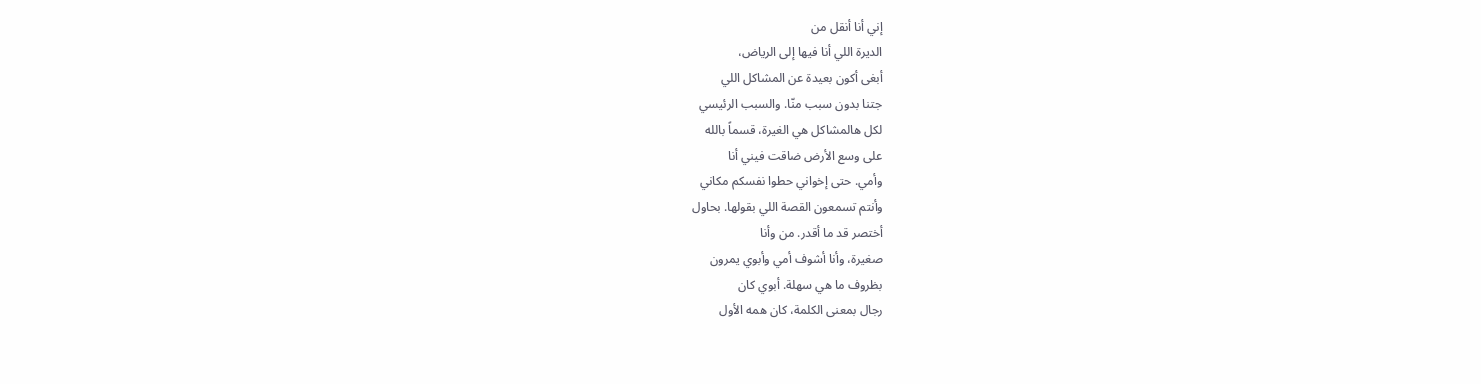إني أنا أنقل من
الديرة اللي أنا فيها إلى الرياض،
أبغى أكون بعيدة عن المشاكل اللي
جتنا بدون سبب منّا. والسبب الرئيسي
لكل هالمشاكل هي الغيرة، قسماً بالله
على وسع الأرض ضاقت فيني أنا
وأمي. حتى إخواني حطوا نفسكم مكاني
وأنتم تسمعون القصة اللي بقولها. بحاول
أختصر قد ما أقدر. من وأنا
صغيرة، وأنا أشوف أمي وأبوي يمرون
بظروف ما هي سهلة. أبوي كان
رجال بمعنى الكلمة، كان همه الأول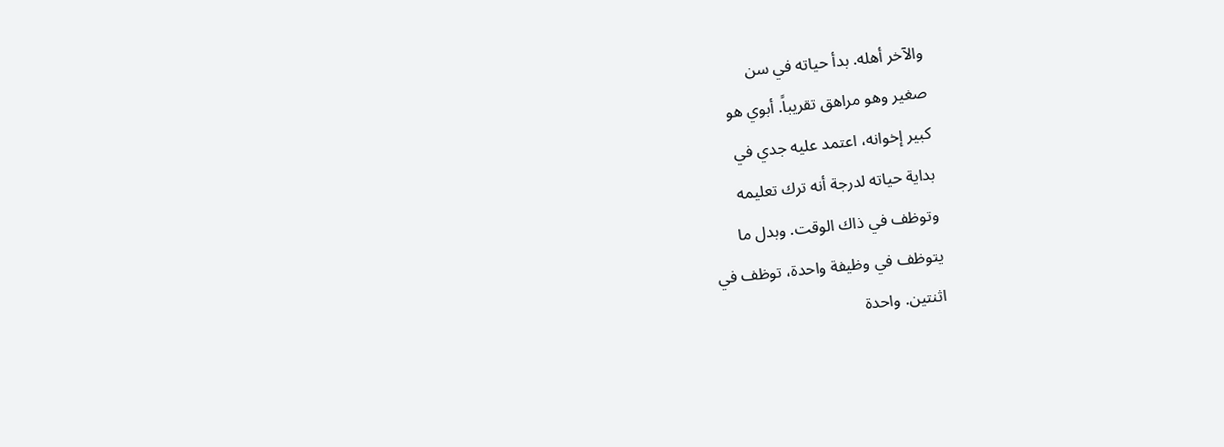والآخر أهله. بدأ حياته في سن
صغير وهو مراهق تقريباً. أبوي هو
كبير إخوانه، اعتمد عليه جدي في
بداية حياته لدرجة أنه ترك تعليمه
وتوظف في ذاك الوقت. وبدل ما
يتوظف في وظيفة واحدة، توظف في
اثنتين. واحدة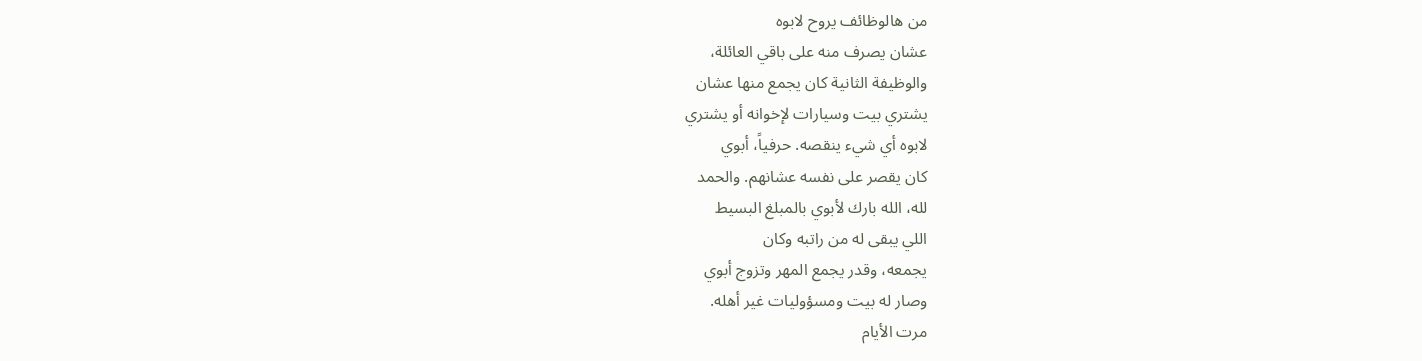من هالوظائف يروح لابوه
عشان يصرف منه على باقي العائلة،
والوظيفة الثانية كان يجمع منها عشان
يشتري بيت وسيارات لإخوانه أو يشتري
لابوه أي شيء ينقصه. حرفياً، أبوي
كان يقصر على نفسه عشانهم. والحمد
لله، الله بارك لأبوي بالمبلغ البسيط
اللي يبقى له من راتبه وكان
يجمعه، وقدر يجمع المهر وتزوج أبوي
وصار له بيت ومسؤوليات غير أهله.
مرت الأيام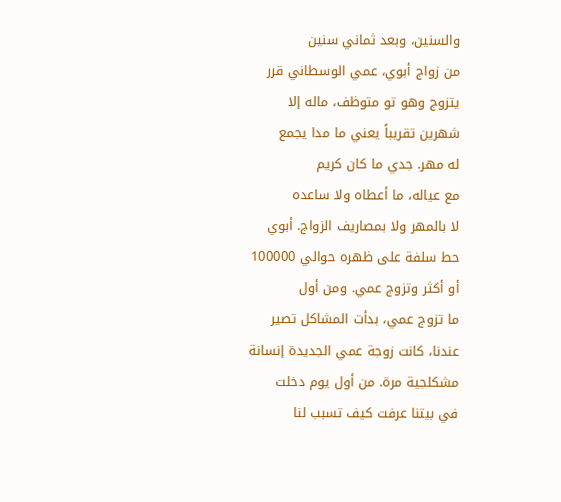والسنين، وبعد ثماني سنين
من زواج أبوي، عمي الوسطاني قرر
يتزوج وهو تو متوظف، ماله إلا
شهرين تقريباً يعني ما مدا يجمع
له مهر. جدي ما كان كريم
مع عياله، ما أعطاه ولا ساعده
لا بالمهر ولا بمصاريف الزواج. أبوي
حط سلفة على ظهره حوالي 100000
أو أكثر وتزوج عمي. ومن أول
ما تزوج عمي، بدأت المشاكل تصير
عندنا، كانت زوجة عمي الجديدة إنسانة
مشكلجية مرة. من أول يوم دخلت
في بيتنا عرفت كيف تسبب لنا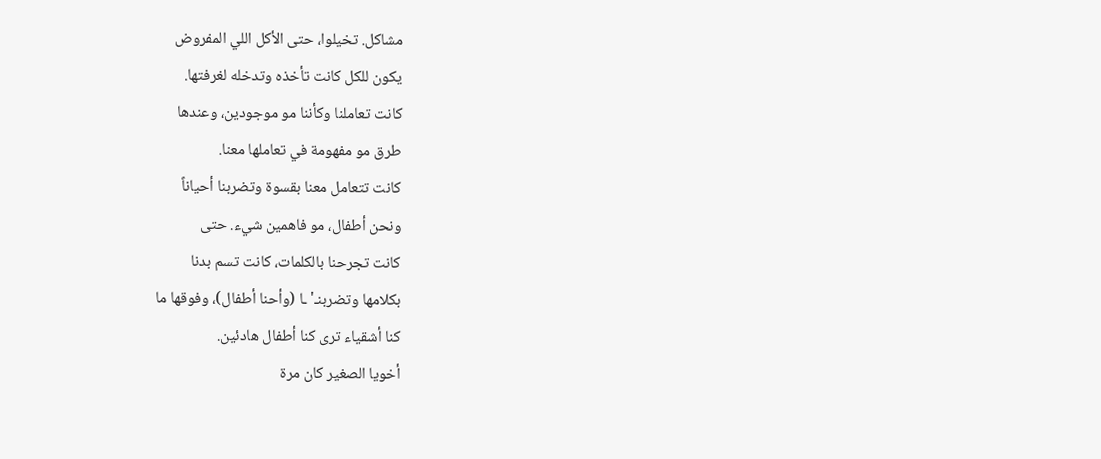مشاكل. تخيلوا، حتى الأكل اللي المفروض
يكون للكل كانت تأخذه وتدخله لغرفتها.
كانت تعاملنا وكأننا مو موجودين، وعندها
طرق مو مفهومة في تعاملها معنا.
كانت تتعامل معنا بقسوة وتضربنا أحياناً
ونحن أطفال، مو فاهمين شيء. حتى
كانت تجرحنا بالكلمات، كانت تسم بدنا
بكلامها وتضربنـ'ـا (وأحنا أطفال)، وفوقها ما
كنا أشقياء ترى كنا أطفال هادئين.
أخويا الصغير كان مرة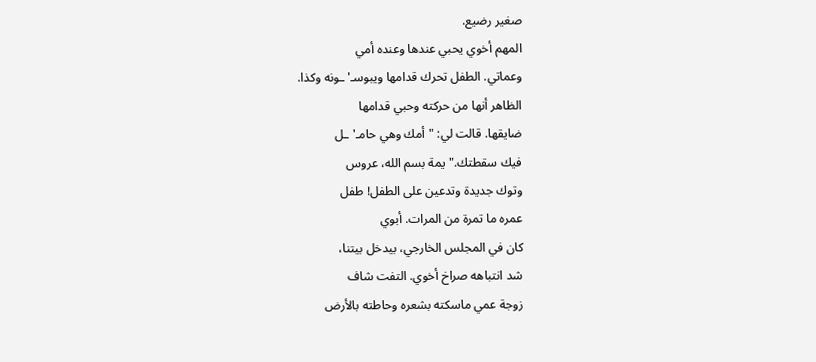صغير رضيع.
المهم أخوي يحبي عندها وعنده أمي
وعماتي. الطفل تحرك قدامها ويبوسـ'ـونه وكذا.
الظاهر أنها من حركته وحبي قدامها
ضايقها. قالت لي: "أمك وهي حامـ'ـل
فيك سقطتك." يمة بسم الله، عروس
وتوك جديدة وتدعين على الطفل! طفل
عمره ما تمرة من المرات. أبوي
كان في المجلس الخارجي، بيدخل بيتنا،
شد انتباهه صراخ أخوي. التفت شاف
زوجة عمي ماسكته بشعره وحاطته بالأرض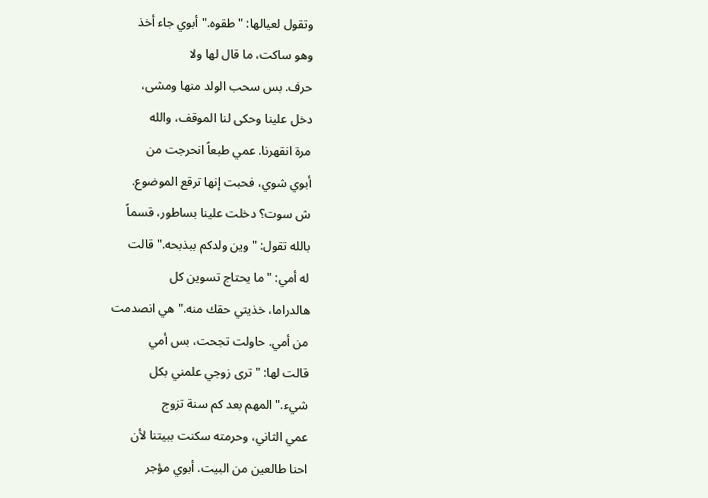وتقول لعيالها: "طقوه." أبوي جاء أخذ
وهو ساكت، ما قال لها ولا
حرف. بس سحب الولد منها ومشى،
دخل علينا وحكى لنا الموقف، والله
مرة انقهرنا. عمي طبعاً انحرجت من
أبوي شوي، فحبت إنها ترقع الموضوع.
ش سوت؟ دخلت علينا بساطور، قسماً
بالله تقول: "وين ولدكم ببذبحه." قالت
له أمي: "ما يحتاج تسوين كل
هالدراما، خذيتي حقك منه." هي انصدمت
من أمي. حاولت تجحت، بس أمي
قالت لها: "ترى زوجي علمني بكل
شيء." المهم بعد كم سنة تزوج
عمي الثاني، وحرمته سكنت ببيتنا لأن
احنا طالعين من البيت. أبوي مؤجر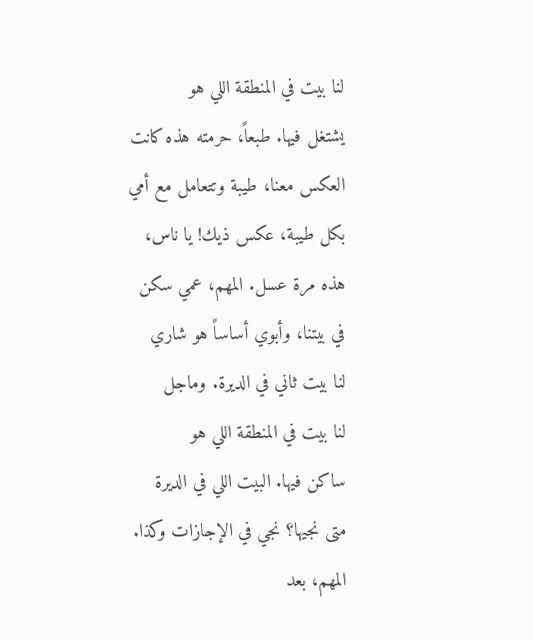لنا بيت في المنطقة اللي هو
يشتغل فيها. طبعاً، حرمته هذه كانت
العكس معنا، طيبة وتتعامل مع أمي
بكل طيبة، عكس ذيك! يا ناس،
هذه مرة عسل. المهم، عمي سكن
في بيتنا، وأبوي أساساً هو شاري
لنا بيت ثاني في الديرة. وماجل
لنا بيت في المنطقة اللي هو
ساكن فيها. البيت اللي في الديرة
متى نجيها؟ نجي في الإجازات وكذا.
المهم، بعد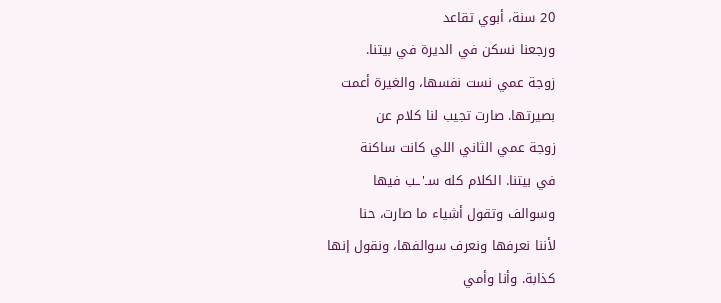20 سنة، أبوي تقاعد
ورجعنا نسكن في الديرة في بيتنا.
زوجة عمي نست نفسها، والغيرة أعمت
بصيرتها. صارت تجيب لنا كلام عن
زوجة عمي الثاني اللي كانت ساكنة
في بيتنا. الكلام كله سـ'ـب فيها
وسوالف وتقول أشياء ما صارت، حنا
لأننا نعرفها ونعرف سوالفها، ونقول إنها
كذابة. وأنا وأمي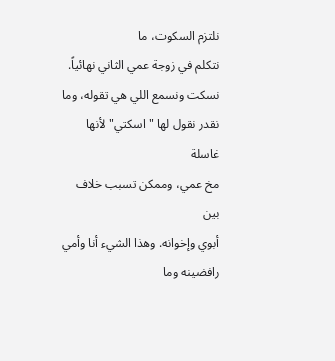نلتزم السكوت، ما
نتكلم في زوجة عمي الثاني نهائياً.
نسكت ونسمع اللي هي تقوله، وما
نقدر نقول لها "اسكتي" لأنها غاسلة
مخ عمي، وممكن تسبب خلاف بين
أبوي وإخوانه. وهذا الشيء أنا وأمي
رافضينه وما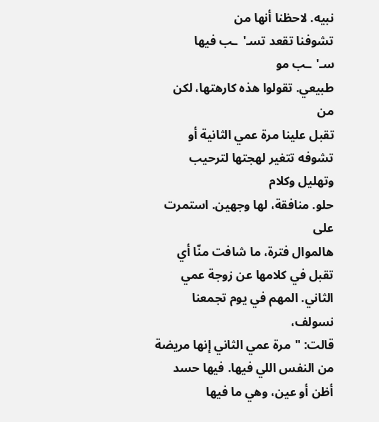نبيه. لاحظنا أنها من
تشوفنا تقعد تسـ'ـب فيها سـ'ـب مو
طبيعي. تقولوا هذه كارهتها، لكن من
تقبل علينا مرة عمي الثانية أو
تشوفه تتغير لهجتها لترحيب وتهليل وكلام
حلو. منافقة، لها وجهين. استمرت على
هالموال فترة، ما شافت منّا أي
تقبل في كلامها عن زوجة عمي
الثاني. المهم في يوم تجمعنا نسولف،
قالت: "مرة عمي الثاني إنها مريضة
من النفس اللي فيها. فيها حسد
أظن أو عين، وهي ما فيها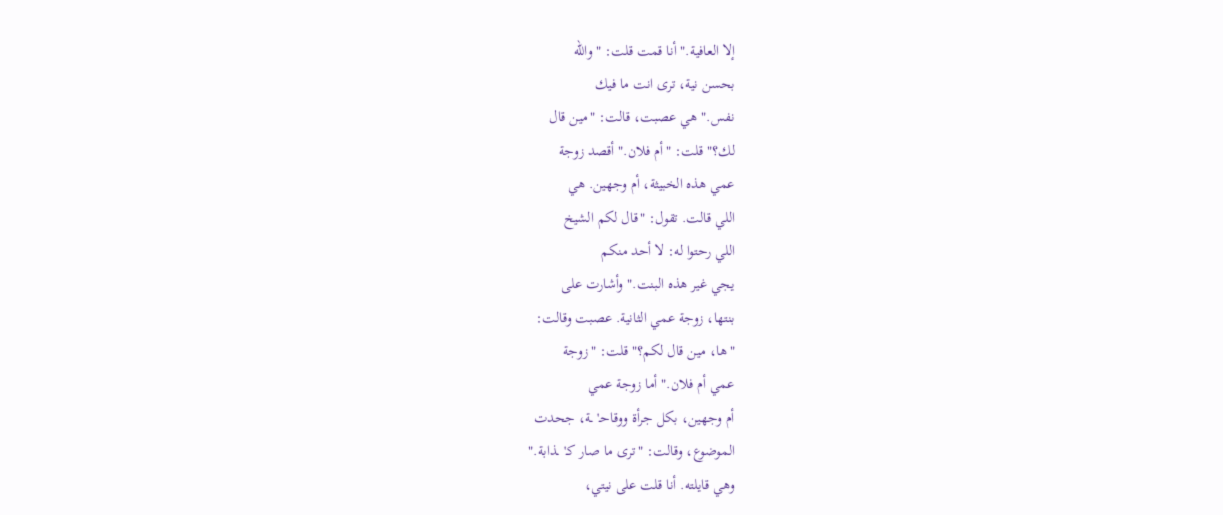إلا العافية." أنا قمت قلت: "والله
بحسن نية، ترى انت ما فيك
نفس." هي عصبت، قالت: "مين قال
لك؟" قلت: "أم فلان." أقصد زوجة
عمي هذه الخبيثة، أم وجهين. هي
اللي قالت. تقول: "قال لكم الشيخ
اللي رحتوا له: لا أحد منكم
يجي غير هذه البنت." وأشارت على
بنتها، زوجة عمي الثانية. عصبت وقالت:
"ها، مين قال لكم؟" قلت: "زوجة
عمي أم فلان." أما زوجة عمي
أم وجهين، بكل جرأة ووقاحـ'ـة، جحدت
الموضوع، وقالت: "ترى ما صار كـ'ـذابة."
وهي قايلته. أنا قلت على نيتي،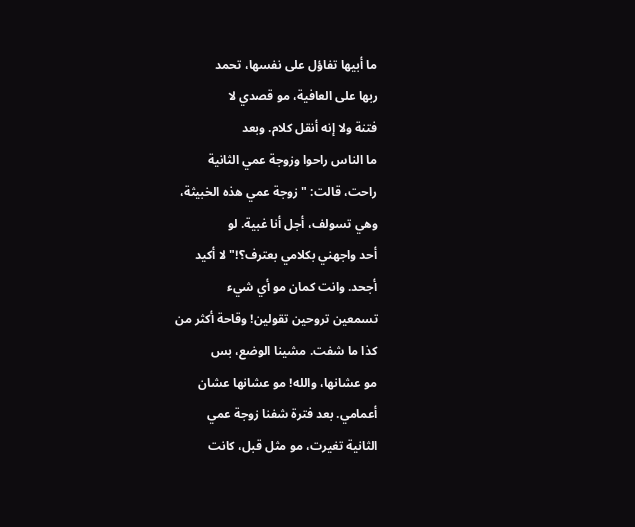ما أبيها تفاؤل على نفسها، تحمد
ربها على العافية، مو قصدي لا
فتنة ولا إنه أنقل كلام. وبعد
ما الناس راحوا وزوجة عمي الثانية
راحت، قالت: "زوجة عمي هذه الخبيثة،
وهي تسولف، أجل أنا غبية. لو
أحد واجهني بكلامي بعترف؟!" لا أكيد
أجحد. وانت كمان مو أي شيء
تسمعين تروحين تقولين! وقاحة أكثر من
كذا ما شفت. مشينا الوضع، بس
مو عشانها، والله! مو عشانها عشان
أعمامي. بعد فترة شفنا زوجة عمي
الثانية تغيرت، مو مثل قبل، كانت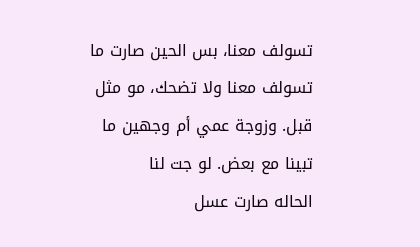تسولف معنا، بس الحين صارت ما
تسولف معنا ولا تضحك، مو مثل
قبل. وزوجة عمي أم وجهين ما
تبينا مع بعض. لو جت لنا
الحاله صارت عسل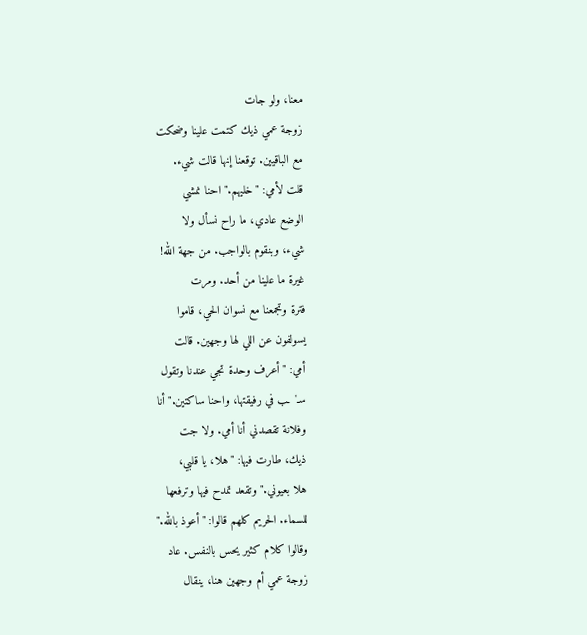معنا، ولو جات
زوجة عمي ذيك كتمت علينا وضحكت
مع الباقيين. توقعنا إنها قالت شيء.
قلت لأمي: "خليهم." احنا نمشي
الوضع عادي، ما راح نسأل ولا
شيء، وبنقوم بالواجب. من جهة الله!
غيرة ما علينا من أحد. ومرت
فترة وتجمعنا مع نسوان الحي، قاموا
يسولفون عن اللي لها وجهين. قالت
أمي: "أعرف وحدة تجي عندنا وتقول
سـ'ـب في رفيقتها، واحنا ساكتين." أنا
وفلانة تقصدني أنا أمي. ولا جت
ذيك، طارت فيها: "هلا، يا قلبي،
هلا بعيوني." وتقعد تمدح فيها وترفعها
للسماء. الحريم كلهم قالوا: "أعوذ بالله."
وقالوا كلام كثير يحس بالنفس. عاد
زوجة عمي أم وجهين هنا، ينقال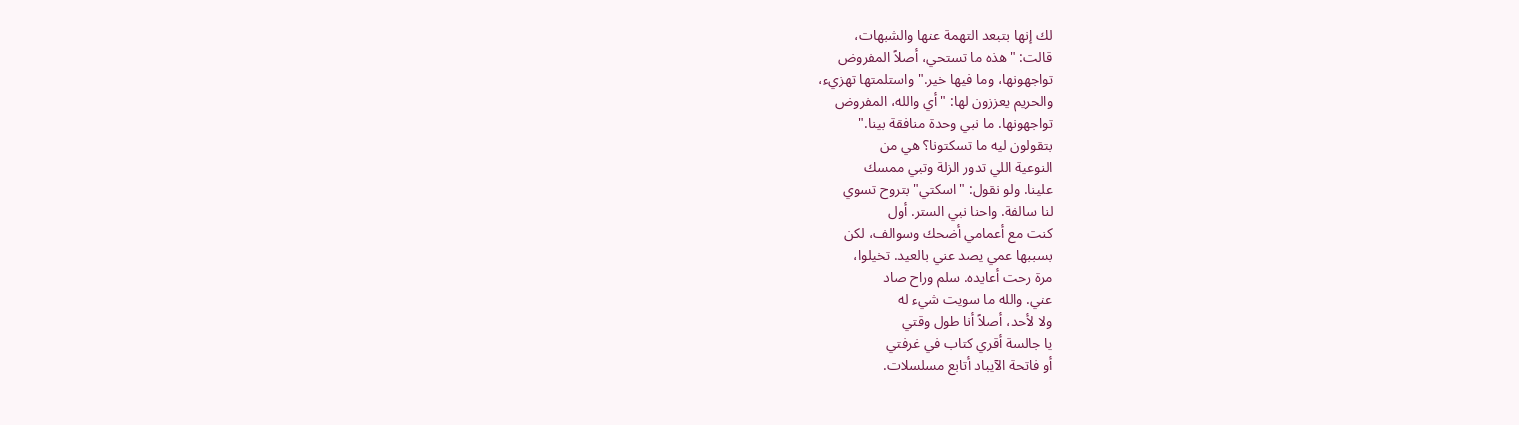لك إنها بتبعد التهمة عنها والشبهات،
قالت: "هذه ما تستحي، أصلاً المفروض
تواجهونها، وما فيها خير." واستلمتها تهزيء،
والحريم يعززون لها: "أي والله، المفروض
تواجهونها. ما نبي وحدة منافقة بينا."
بتقولون ليه ما تسكتونا؟ هي من
النوعية اللي تدور الزلة وتبي ممسك
علينا. ولو نقول: "اسكتي" بتروح تسوي
لنا سالفة. واحنا نبي الستر. أول
كنت مع أعمامي أضحك وسوالف، لكن
بسببها عمي يصد عني بالعيد. تخيلوا،
مرة رحت أعايده. سلم وراح صاد
عني. والله ما سويت شيء له
ولا لأحد، أصلاً أنا طول وقتي
يا جالسة أقري كتاب في غرفتي
أو فاتحة الآيباد أتابع مسلسلات.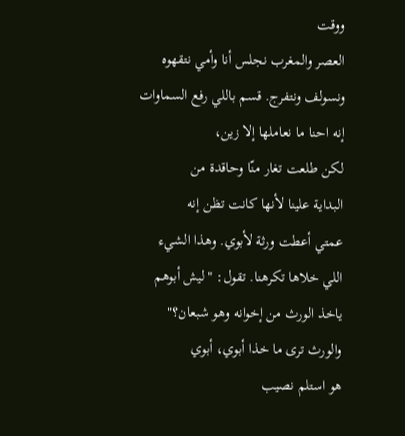ووقت
العصر والمغرب نجلس أنا وأمي نتقهوه
ونسولف ونتفرج. قسم باللي رفع السماوات
إنه احنا ما نعاملها إلا زين،
لكن طلعت تغار منّا وحاقدة من
البداية علينا لأنها كانت تظن إنه
عمتي أعطت ورثة لأبوي. وهذا الشيء
اللي خلاها تكرهنا. تقول: "ليش أبوهم
ياخذ الورث من إخوانه وهو شبعان؟"
والورث ترى ما خذا أبوي، أبوي
هو استلم نصيب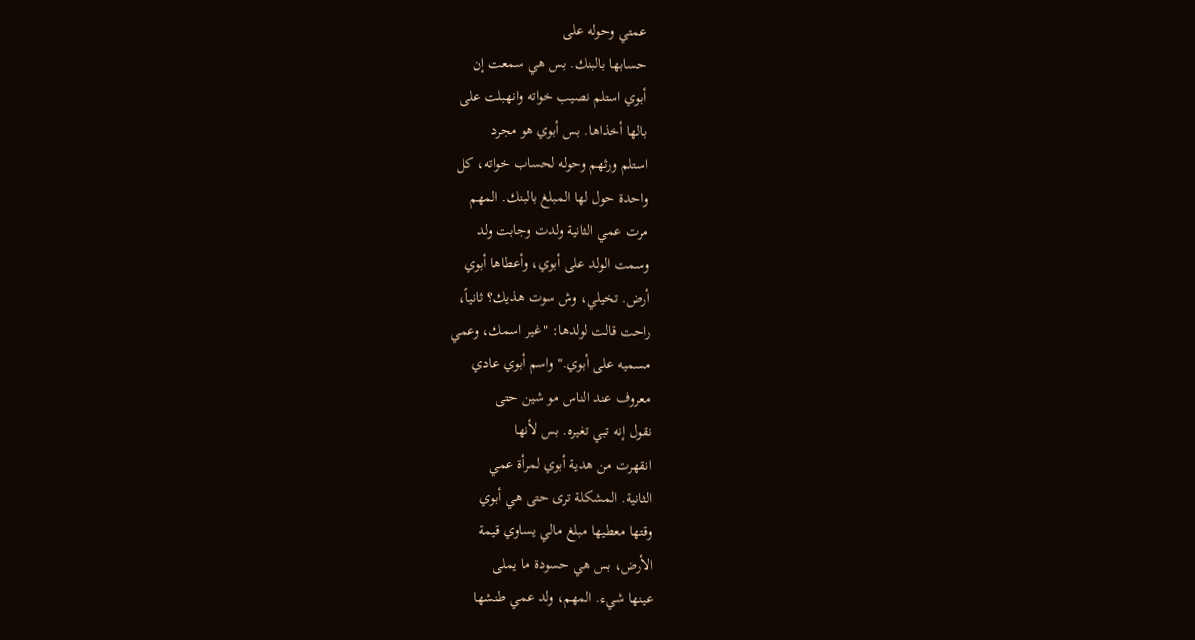عمتي وحوله على
حسابها بالبنك. بس هي سمعت إن
أبوي استلم نصيب خواته وانهبلت على
بالها أخذاها. بس أبوي هو مجرد
استلم ورثهم وحوله لحساب خواته، كل
واحدة حول لها المبلغ بالبنك. المهم
مرت عمي الثانية ولدت وجابت ولد
وسمت الولد على أبوي، وأعطاها أبوي
أرض. تخيلي، وش سوت هذيك؟ ثانياً،
راحت قالت لولدها: "غير اسمك، وعمي
مسميه على أبوي." واسم أبوي عادي
معروف عند الناس مو شين حتى
نقول إنه تبي تغيره. بس لأنها
انقهرت من هدية أبوي لمرأة عمي
الثانية. المشكلة ترى حتى هي أبوي
وقتها معطيها مبلغ مالي يساوي قيمة
الأرض، بس هي حسودة ما يملى
عينها شيء. المهم، ولد عمي طنشها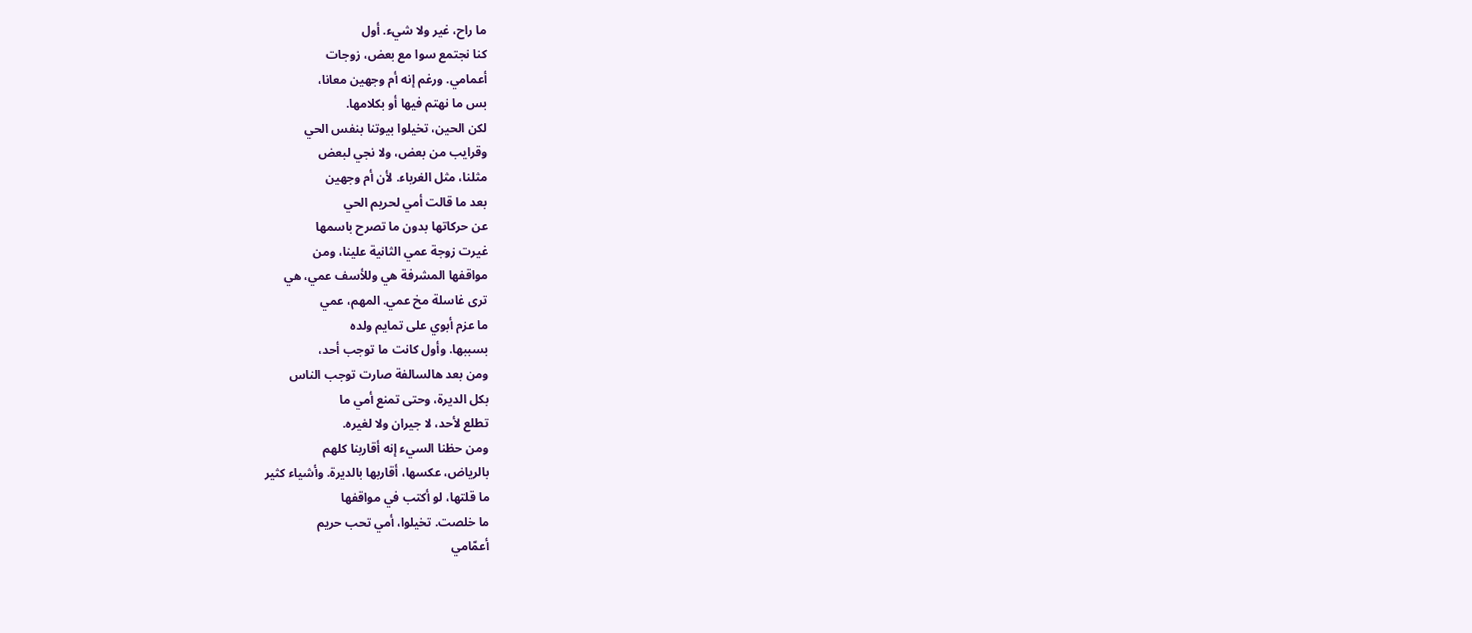ما راح، غير ولا شيء. أول
كنا نجتمع سوا مع بعض، زوجات
أعمامي. ورغم إنه أم وجهين معانا،
بس ما نهتم فيها أو بكلامها.
لكن الحين، تخيلوا بيوتنا بنفس الحي
وقرايب من بعض، ولا نجي لبعض
مثلنا، مثل الغرباء. لأن أم وجهين
بعد ما قالت أمي لحريم الحي
عن حركاتها بدون ما تصرح باسمها
غيرت زوجة عمي الثانية علينا، ومن
مواقفها المشرفة هي وللأسف عمي، هي
ترى غاسلة مخ عمي. المهم، عمي
ما عزم أبوي على تمايم ولده
بسببها. وأول كانت ما توجب أحد،
ومن بعد هالسالفة صارت توجب الناس
بكل الديرة، وحتى تمنع أمي ما
تطلع لأحد، لا جيران ولا لغيره.
ومن حظنا السيء إنه أقاربنا كلهم
بالرياض، عكسها، أقاربها بالديرة. وأشياء كثير
ما قلتها، لو أكتب في مواقفها
ما خلصت. تخيلوا، أمي تحب حريم
أعمّامي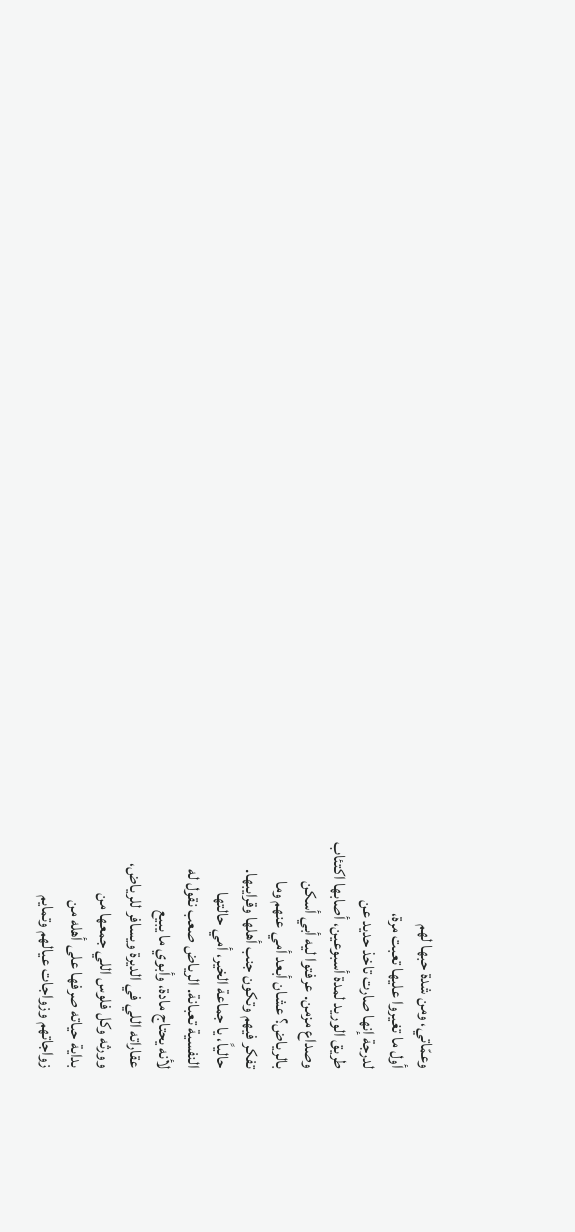وعمّاتي، ومن شدة حبها لهم
أول ما تغيروا عليها تعبت مرة،
لدرجة إنها صارت تاخذ حديد عن
طريق الوريد لمدة أسبوعين، أصابها اكتئاب
وصداع مزمن. عرفتوا ليه أبي أسكن
بالرياض؟ عشان أبعد أمي عنهم وما
تفكر فيهم وتكون جنب أهلها وقرايبها.
حالياً، يا جماعة الخير، أمي حالتها
النفسية تعبانة. الرياض صعب نقول له
لأنه يحتاج مادة، وأبوي ما يبيع
عقاراته اللي في الديرة ويسافر للرياض،
وورثه وكل فلوس اللي جمعها من
بداية حياته صرفها على أهله من
زواجاتهم وزواجات عيالهم وتمايم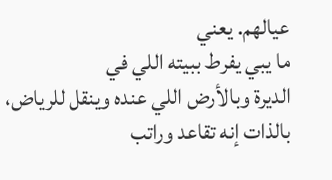عيالهم. يعني
ما يبي يفرط ببيته اللي في
الديرة وبالأرض اللي عنده وينقل للرياض،
بالذات إنه تقاعد وراتب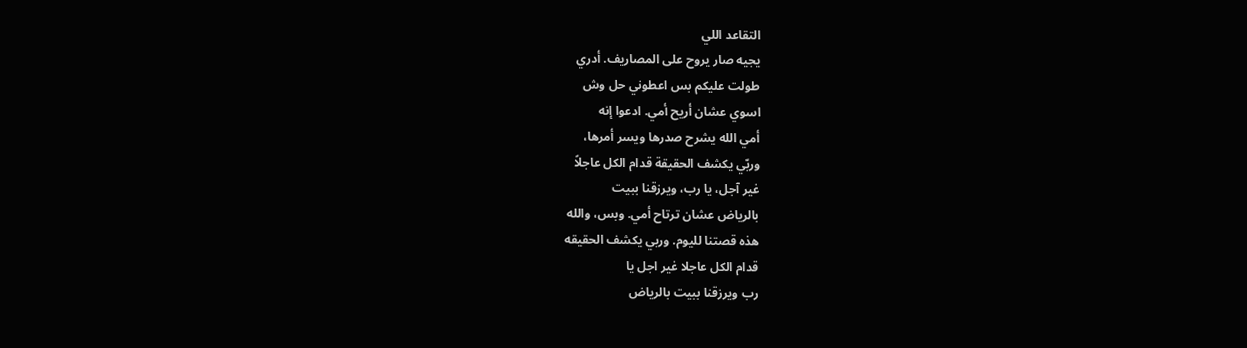التقاعد اللي
يجيه صار يروح على المصاريف. أدري
طولت عليكم بس اعطوني حل وش
اسوي عشان أريح أمي. ادعوا إنه
أمي الله يشرح صدرها ويسر أمرها،
وربّي يكشف الحقيقة قدام الكل عاجلاً
غير آجل، يا رب، ويرزقنا ببيت
بالرياض عشان ترتاح أمي. وبس، والله
هذه قصتنا لليوم. وربي يكشف الحقيقه
قدام الكل عاجلا غير اجل يا
رب ويرزقنا ببيت بالرياض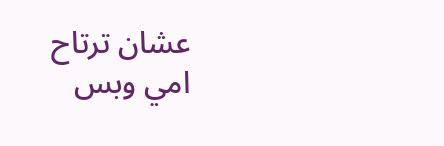عشان ترتاح
امي وبس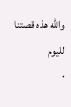والله هذه قصتنا لليوم
٠